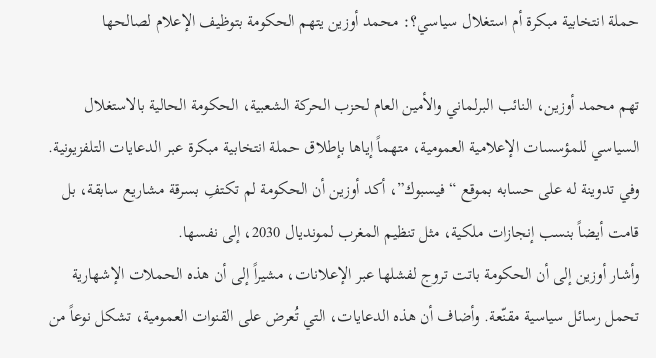حملة انتخابية مبكرة أم استغلال سياسي؟: محمد أوزين يتهم الحكومة بتوظيف الإعلام لصالحها

تهم محمد أوزين، النائب البرلماني والأمين العام لحزب الحركة الشعبية، الحكومة الحالية بالاستغلال السياسي للمؤسسات الإعلامية العمومية، متهماً إياها بإطلاق حملة انتخابية مبكرة عبر الدعايات التلفزيونية. وفي تدوينة له على حسابه بموقع “فيسبوك”، أكد أوزين أن الحكومة لم تكتفِ بسرقة مشاريع سابقة، بل قامت أيضاً بنسب إنجازات ملكية، مثل تنظيم المغرب لمونديال 2030، إلى نفسها.
وأشار أوزين إلى أن الحكومة باتت تروج لفشلها عبر الإعلانات، مشيراً إلى أن هذه الحملات الإشهارية تحمل رسائل سياسية مقنّعة. وأضاف أن هذه الدعايات، التي تُعرض على القنوات العمومية، تشكل نوعاً من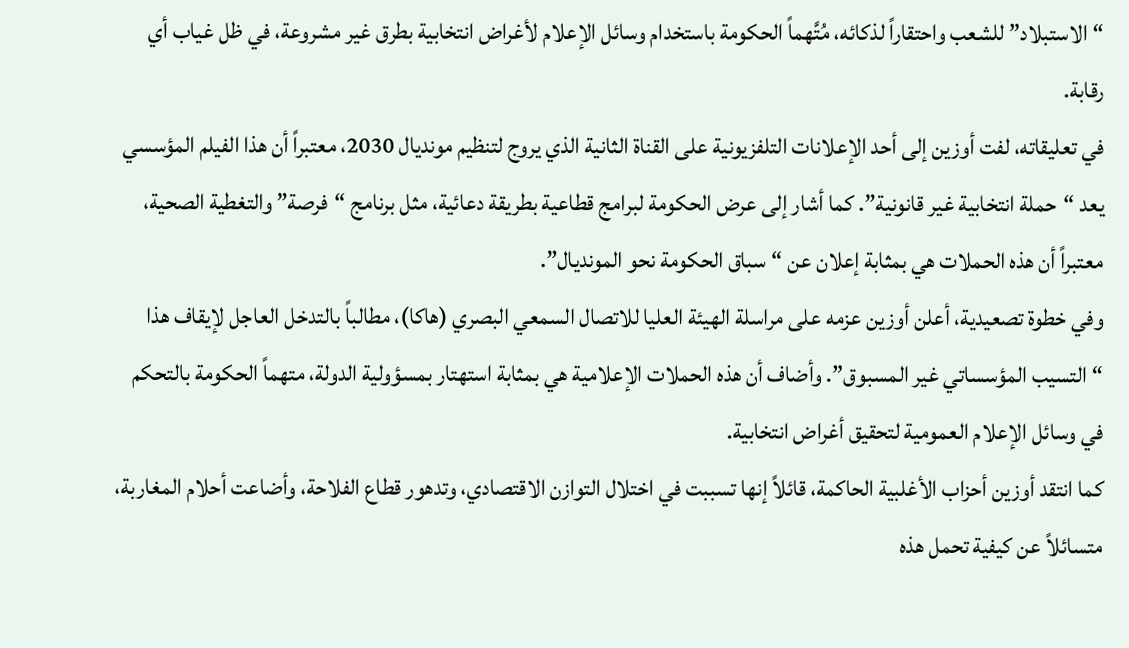“الاستبلاد” للشعب واحتقاراً لذكائه، مُتَّهماً الحكومة باستخدام وسائل الإعلام لأغراض انتخابية بطرق غير مشروعة، في ظل غياب أي رقابة.
في تعليقاته، لفت أوزين إلى أحد الإعلانات التلفزيونية على القناة الثانية الذي يروج لتنظيم مونديال 2030، معتبراً أن هذا الفيلم المؤسسي يعد “حملة انتخابية غير قانونية”. كما أشار إلى عرض الحكومة لبرامج قطاعية بطريقة دعائية، مثل برنامج “فرصة” والتغطية الصحية، معتبراً أن هذه الحملات هي بمثابة إعلان عن “سباق الحكومة نحو المونديال”.
وفي خطوة تصعيدية، أعلن أوزين عزمه على مراسلة الهيئة العليا للاتصال السمعي البصري (هاكا)، مطالباً بالتدخل العاجل لإيقاف هذا “التسيب المؤسساتي غير المسبوق”. وأضاف أن هذه الحملات الإعلامية هي بمثابة استهتار بمسؤولية الدولة، متهماً الحكومة بالتحكم في وسائل الإعلام العمومية لتحقيق أغراض انتخابية.
كما انتقد أوزين أحزاب الأغلبية الحاكمة، قائلاً إنها تسببت في اختلال التوازن الاقتصادي، وتدهور قطاع الفلاحة، وأضاعت أحلام المغاربة، متسائلاً عن كيفية تحمل هذه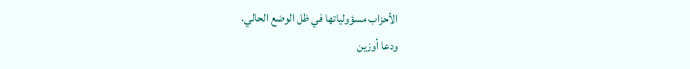الأحزاب مسؤولياتها في ظل الوضع الحالي.
ودعا أوزين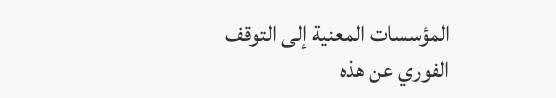المؤسسات المعنية إلى التوقف الفوري عن هذه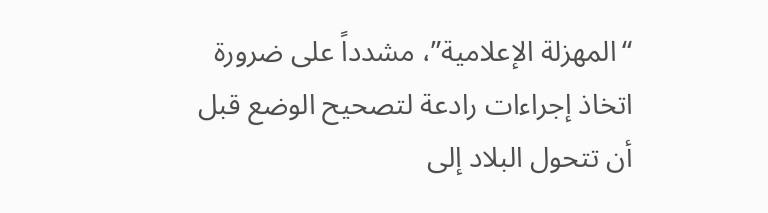“المهزلة الإعلامية”، مشدداً على ضرورة اتخاذ إجراءات رادعة لتصحيح الوضع قبل أن تتحول البلاد إلى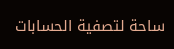ساحة لتصفية الحسابات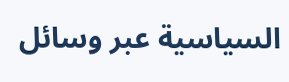السياسية عبر وسائل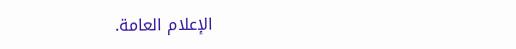الإعلام العامة.